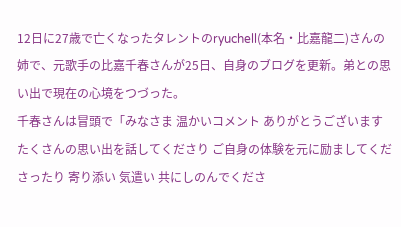12日に27歳で亡くなったタレントのryuchell(本名・比嘉龍二)さんの姉で、元歌手の比嘉千春さんが25日、自身のブログを更新。弟との思い出で現在の心境をつづった。
千春さんは冒頭で「みなさま 温かいコメント ありがとうございます たくさんの思い出を話してくださり ご自身の体験を元に励ましてくださったり 寄り添い 気遣い 共にしのんでくださ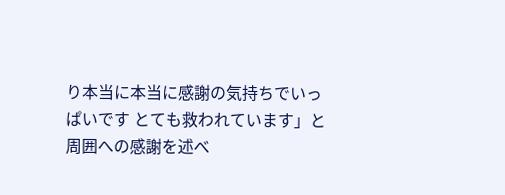り本当に本当に感謝の気持ちでいっぱいです とても救われています」と周囲への感謝を述べ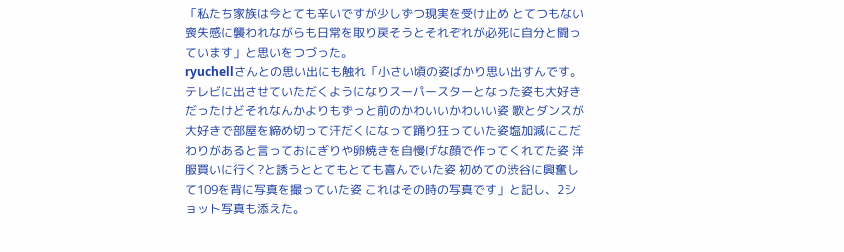「私たち家族は今とても辛いですが少しずつ現実を受け止め とてつもない喪失感に襲われながらも日常を取り戻そうとそれぞれが必死に自分と闘っています」と思いをつづった。
ryuchellさんとの思い出にも触れ「小さい頃の姿ばかり思い出すんです。テレビに出させていただくようになりスーパースターとなった姿も大好きだったけどそれなんかよりもずっと前のかわいいかわいい姿 歌とダンスが大好きで部屋を締め切って汗だくになって踊り狂っていた姿塩加減にこだわりがあると言っておにぎりや卵焼きを自慢げな顔で作ってくれてた姿 洋服買いに行く?と誘うととてもとても喜んでいた姿 初めての渋谷に興奮して109を背に写真を撮っていた姿 これはその時の写真です」と記し、2ショット写真も添えた。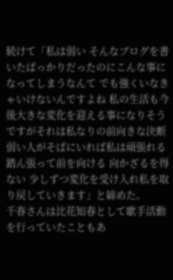続けて「私は弱い そんなブログを書いたばっかりだったのにこんな事になってしまうなんて でも強くいなきゃいけないんですよね 私の生活も今後大きな変化を迎える事になりそうですがそれは私なりの前向きな決断 弱い人がそばにいれば私は頑張れる 踏ん張って前を向ける 向かざるを得ない 少しずつ変化を受け入れ私を取り戻していきます」と締めた。
千春さんは比花知春として歌手活動を行っていたこともあ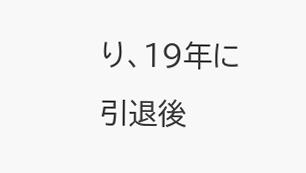り、19年に引退後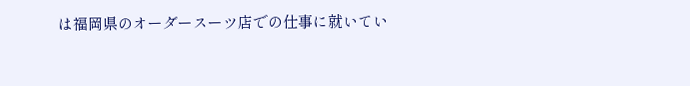は福岡県のオーダースーツ店での仕事に就いてい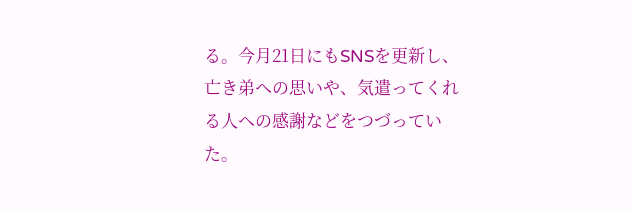る。今月21日にもSNSを更新し、亡き弟への思いや、気遣ってくれる人への感謝などをつづっていた。